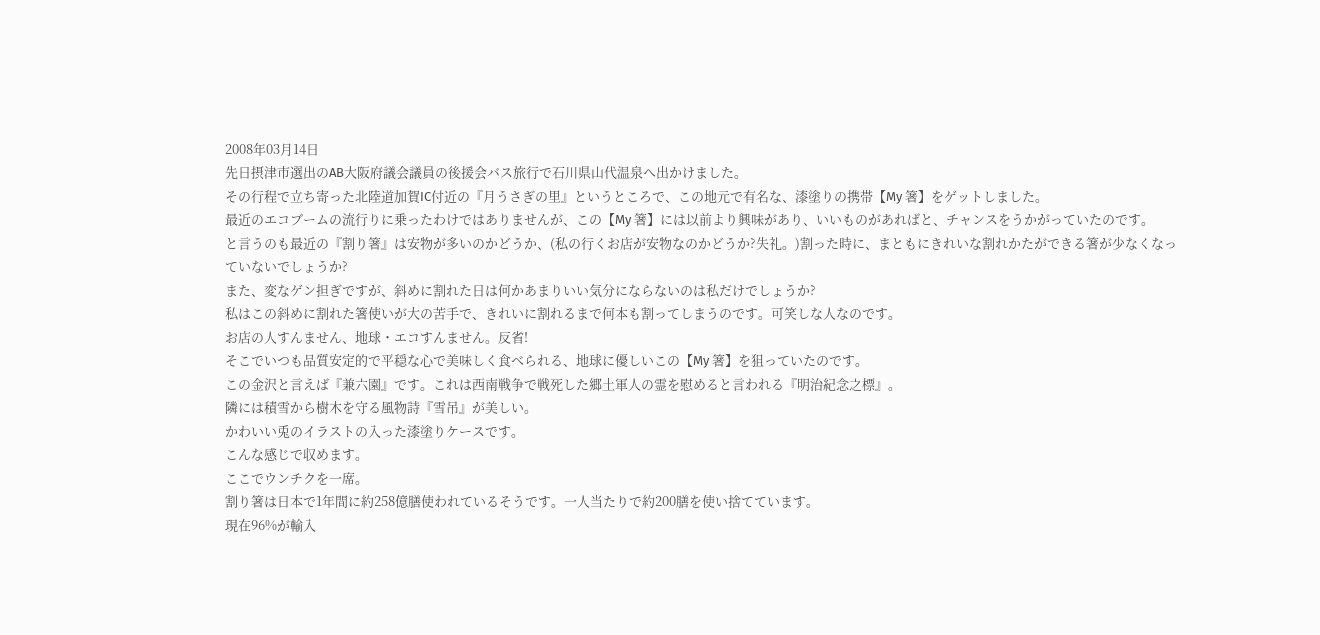2008年03月14日
先日摂津市選出のAB大阪府議会議員の後援会バス旅行で石川県山代温泉へ出かけました。
その行程で立ち寄った北陸道加賀IC付近の『月うさぎの里』というところで、この地元で有名な、漆塗りの携帯【My 箸】をゲットしました。
最近のエコブームの流行りに乗ったわけではありませんが、この【My 箸】には以前より興味があり、いいものがあればと、チャンスをうかがっていたのです。
と言うのも最近の『割り箸』は安物が多いのかどうか、(私の行くお店が安物なのかどうか?失礼。)割った時に、まともにきれいな割れかたができる箸が少なくなっていないでしょうか?
また、変なゲン担ぎですが、斜めに割れた日は何かあまりいい気分にならないのは私だけでしょうか?
私はこの斜めに割れた箸使いが大の苦手で、きれいに割れるまで何本も割ってしまうのです。可笑しな人なのです。
お店の人すんません、地球・エコすんません。反省!
そこでいつも品質安定的で平穏な心で美味しく食べられる、地球に優しいこの【My 箸】を狙っていたのです。
この金沢と言えば『兼六園』です。これは西南戦争で戦死した郷土軍人の霊を慰めると言われる『明治紀念之標』。
隣には積雪から樹木を守る風物詩『雪吊』が美しい。
かわいい兎のイラストの入った漆塗りケースです。
こんな感じで収めます。
ここでウンチクを一席。
割り箸は日本で1年間に約258億膳使われているそうです。一人当たりで約200膳を使い捨てています。
現在96%が輸入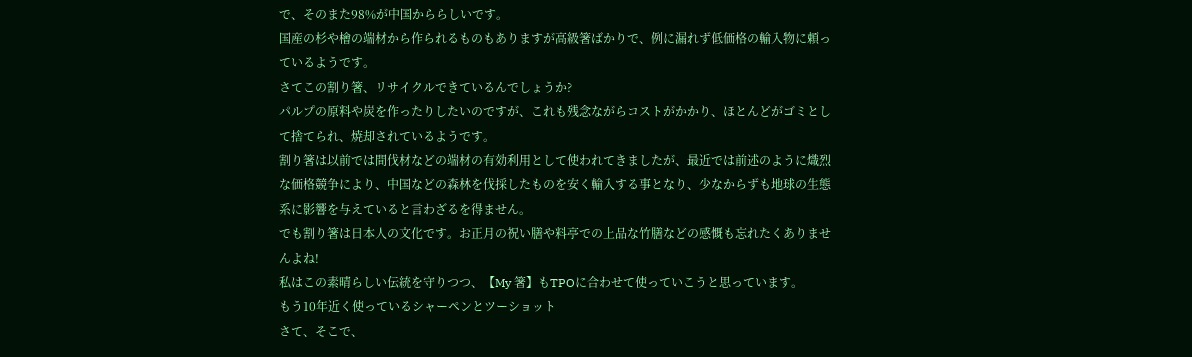で、そのまた98%が中国かららしいです。
国産の杉や檜の端材から作られるものもありますが高級箸ばかりで、例に漏れず低価格の輸入物に頼っているようです。
さてこの割り箸、リサイクルできているんでしょうか?
パルプの原料や炭を作ったりしたいのですが、これも残念ながらコストがかかり、ほとんどがゴミとして捨てられ、焼却されているようです。
割り箸は以前では間伐材などの端材の有効利用として使われてきましたが、最近では前述のように熾烈な価格競争により、中国などの森林を伐採したものを安く輸入する事となり、少なからずも地球の生態系に影響を与えていると言わざるを得ません。
でも割り箸は日本人の文化です。お正月の祝い膳や料亭での上品な竹膳などの感慨も忘れたくありませんよね!
私はこの素晴らしい伝統を守りつつ、【My 箸】もTPOに合わせて使っていこうと思っています。
もう10年近く使っているシャーペンとツーショット
さて、そこで、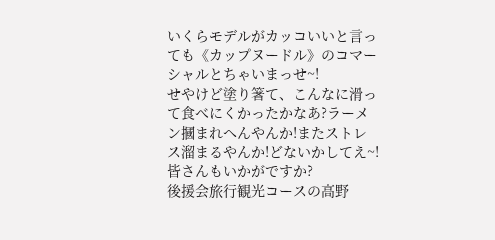いくらモデルがカッコいいと言っても《カップヌードル》のコマーシャルとちゃいまっせ~!
せやけど塗り箸て、こんなに滑って食べにくかったかなあ?ラーメン摑まれへんやんか!またストレス溜まるやんか!どないかしてえ~!
皆さんもいかがですか?
後援会旅行観光コースの高野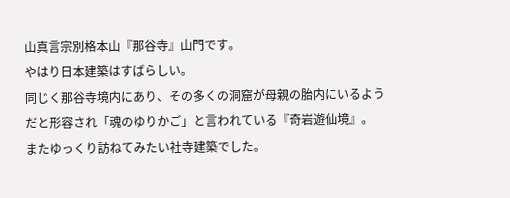山真言宗別格本山『那谷寺』山門です。
やはり日本建築はすばらしい。
同じく那谷寺境内にあり、その多くの洞窟が母親の胎内にいるようだと形容され「魂のゆりかご」と言われている『奇岩遊仙境』。
またゆっくり訪ねてみたい社寺建築でした。